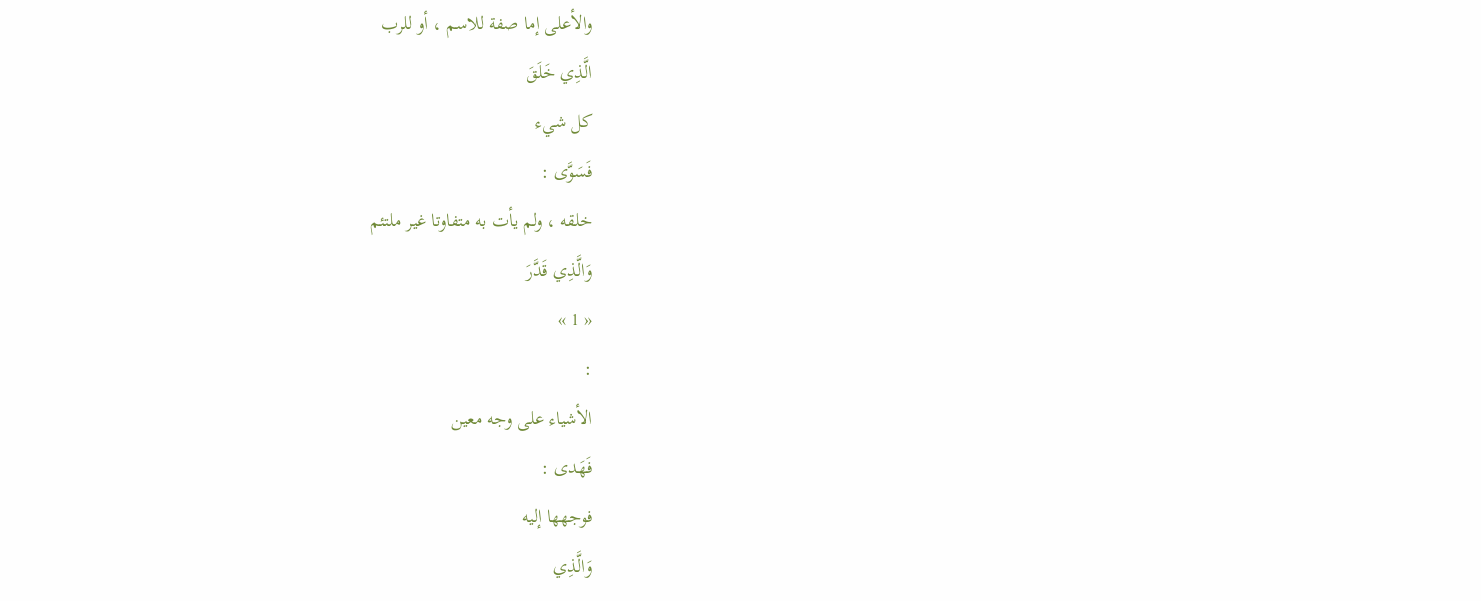والأعلى إما صفة للاسم ، أو للرب
الَّذِي خَلَقَ
كل شيء
فَسَوَّى :
خلقه ، ولم يأت به متفاوتا غير ملتئم
وَالَّذِي قَدَّرَ
« 1 »
:
الأشياء على وجه معين
فَهَدى :
فوجهها إليه
وَالَّذِي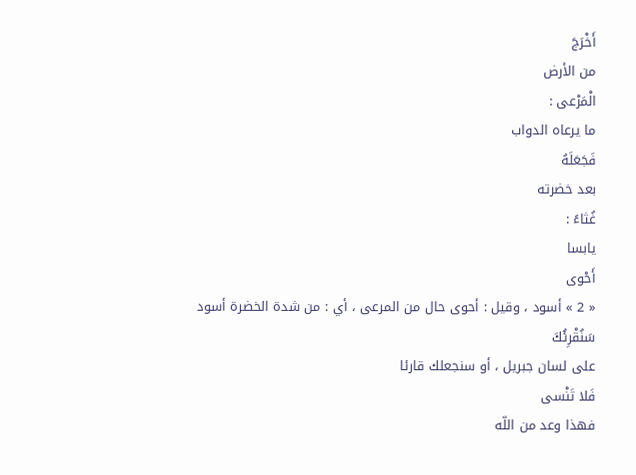أَخْرَجَ
من الأرض
الْمَرْعى :
ما يرعاه الدواب
فَجَعَلَهُ
بعد خضرته
غُثاءً :
يابسا
أَحْوى
« 2 » أسود ، وقيل : أحوى حال من المرعى ، أي : من شدة الخضرة أسود
سَنُقْرِئُكَ
على لسان جبريل ، أو سنجعلك قارئا
فَلا تَنْسى
فهذا وعد من اللّه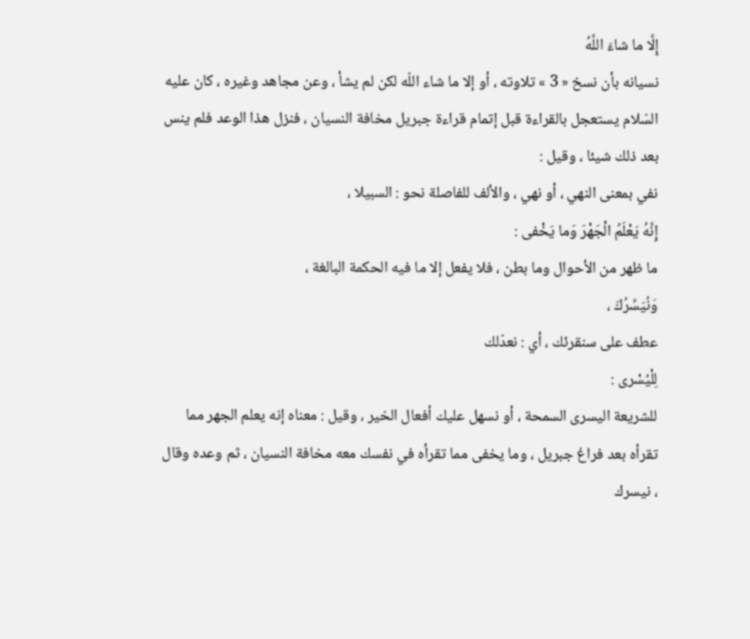إِلَّا ما شاءَ اللَّهُ
نسيانه بأن نسخ « 3 » تلاوته ، أو إلا ما شاء اللّه لكن لم يشأ ، وعن مجاهد وغيره ، كان عليه السّلام يستعجل بالقراءة قبل إتمام قراءة جبريل مخافة النسيان ، فنزل هذا الوعد فلم ينس بعد ذلك شيئا ، وقيل :
نفي بمعنى النهي ، أو نهي ، والألف للفاصلة نحو : السبيلا ،
إِنَّهُ يَعْلَمُ الْجَهْرَ وَما يَخْفى :
ما ظهر من الأحوال وما بطن ، فلا يفعل إلا ما فيه الحكمة البالغة ،
وَنُيَسِّرُكَ ،
عطف على سنقرئك ، أي : نعدّلك
لِلْيُسْرى :
للشريعة اليسرى السمحة ، أو نسهل عليك أفعال الخير ، وقيل : معناه إنه يعلم الجهر مما تقرأه بعد فراغ جبريل ، وما يخفى مما تقرأه في نفسك معه مخافة النسيان ، ثم وعده وقال ، نيسرك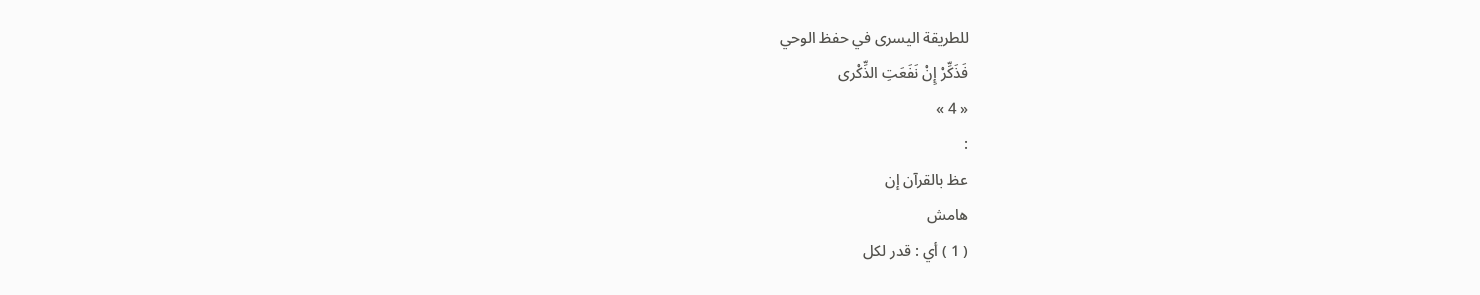للطريقة اليسرى في حفظ الوحي
فَذَكِّرْ إِنْ نَفَعَتِ الذِّكْرى
« 4 »
:
عظ بالقرآن إن
هامش
( 1 ) أي : قدر لكل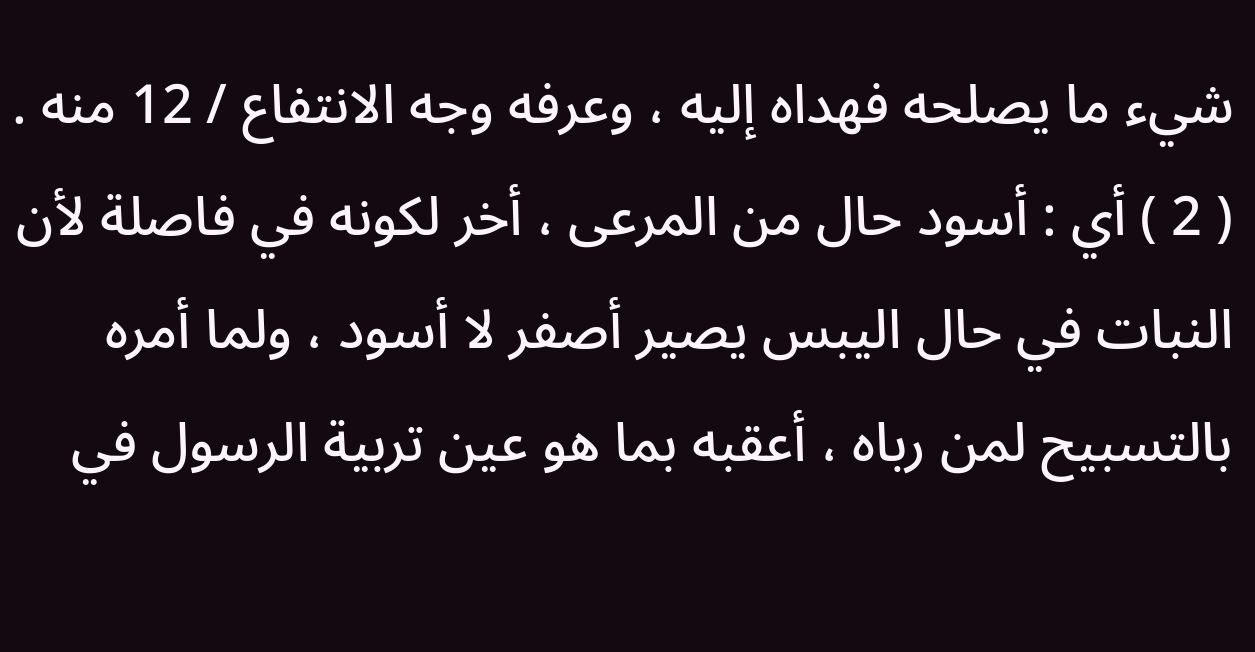شيء ما يصلحه فهداه إليه ، وعرفه وجه الانتفاع / 12 منه .
( 2 ) أي : أسود حال من المرعى ، أخر لكونه في فاصلة لأن النبات في حال اليبس يصير أصفر لا أسود ، ولما أمره بالتسبيح لمن رباه ، أعقبه بما هو عين تربية الرسول في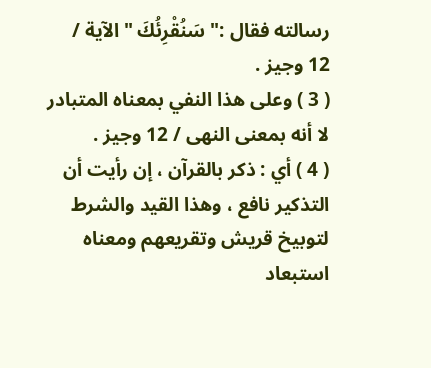رسالته فقال :" سَنُقْرِئُكَ "الآية / 12 وجيز .
( 3 ) وعلى هذا النفي بمعناه المتبادر لا أنه بمعنى النهى / 12 وجيز .
( 4 ) أي : ذكر بالقرآن ، إن رأيت أن التذكير نافع ، وهذا القيد والشرط لتوبيخ قريش وتقريعهم ومعناه استبعاد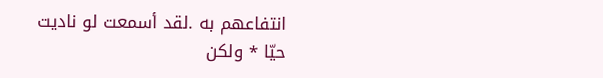انتفاعهم به .لقد أسمعت لو ناديت حيّا * ولكن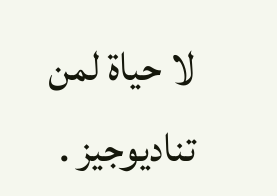لا حياة لمن تناديوجيز .